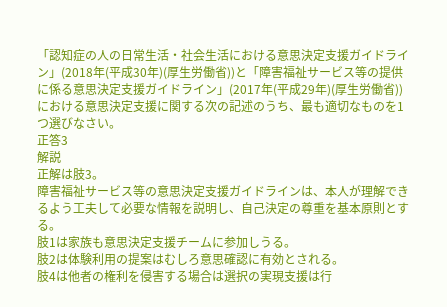「認知症の人の日常生活・社会生活における意思決定支援ガイドライン」(2018年(平成30年)(厚生労働省))と「障害福祉サービス等の提供に係る意思決定支援ガイドライン」(2017年(平成29年)(厚生労働省))における意思決定支援に関する次の記述のうち、最も適切なものを1つ選びなさい。
正答3
解説
正解は肢3。
障害福祉サービス等の意思決定支援ガイドラインは、本人が理解できるよう工夫して必要な情報を説明し、自己決定の尊重を基本原則とする。
肢1は家族も意思決定支援チームに参加しうる。
肢2は体験利用の提案はむしろ意思確認に有効とされる。
肢4は他者の権利を侵害する場合は選択の実現支援は行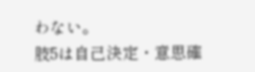わない。
肢5は自己決定・意思確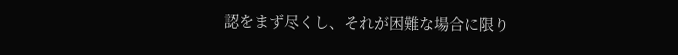認をまず尽くし、それが困難な場合に限り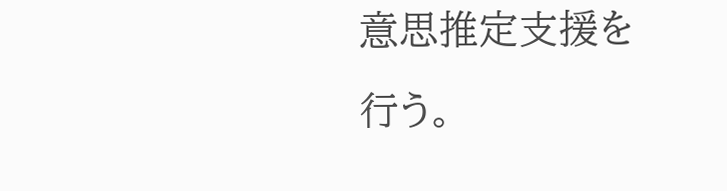意思推定支援を行う。